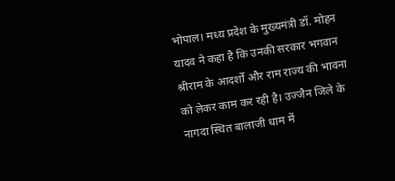भोपाल। मध्य प्रदेश के मुख्यमंत्री डॉ. मोहन यादव ने कहा है कि उनकी सरकार भगवान श्रीराम के आदर्शों और राम राज्य की भावना को लेकर काम कर रही है। उज्जैन जिले के नागदा स्थित बालाजी धाम में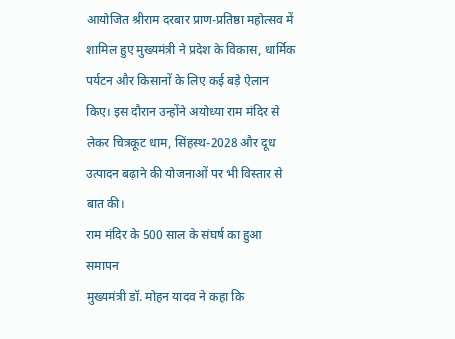आयोजित श्रीराम दरबार प्राण-प्रतिष्ठा महोत्सव में शामिल हुए मुख्यमंत्री ने प्रदेश के विकास, धार्मिक पर्यटन और किसानों के लिए कई बड़े ऐलान किए। इस दौरान उन्होंने अयोध्या राम मंदिर से लेकर चित्रकूट धाम, सिंहस्थ-2028 और दूध उत्पादन बढ़ाने की योजनाओं पर भी विस्तार से बात की।
राम मंदिर के 500 साल के संघर्ष का हुआ समापन
मुख्यमंत्री डॉ. मोहन यादव ने कहा कि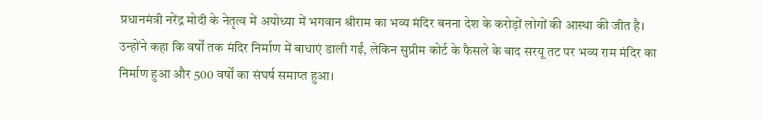प्रधानमंत्री नरेंद्र मोदी के नेतृत्व में अयोध्या में भगवान श्रीराम का भव्य मंदिर बनना देश के करोड़ों लोगों की आस्था की जीत है। उन्होंने कहा कि वर्षों तक मंदिर निर्माण में बाधाएं डाली गईं, लेकिन सुप्रीम कोर्ट के फैसले के बाद सरयू तट पर भव्य राम मंदिर का निर्माण हुआ और 500 वर्षों का संघर्ष समाप्त हुआ।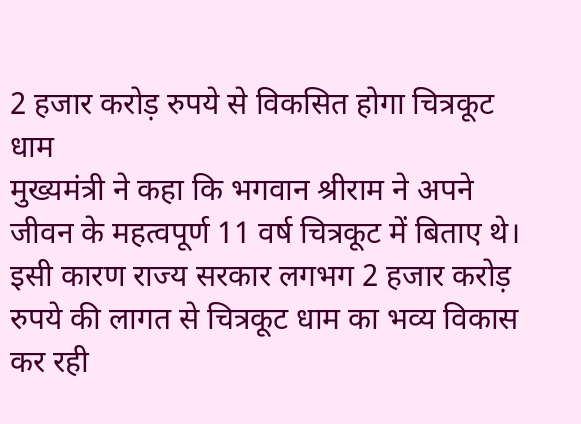2 हजार करोड़ रुपये से विकसित होगा चित्रकूट धाम
मुख्यमंत्री ने कहा कि भगवान श्रीराम ने अपने जीवन के महत्वपूर्ण 11 वर्ष चित्रकूट में बिताए थे। इसी कारण राज्य सरकार लगभग 2 हजार करोड़ रुपये की लागत से चित्रकूट धाम का भव्य विकास कर रही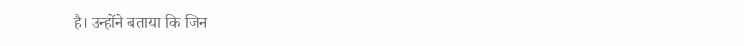है। उन्होंने बताया कि जिन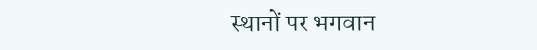स्थानों पर भगवान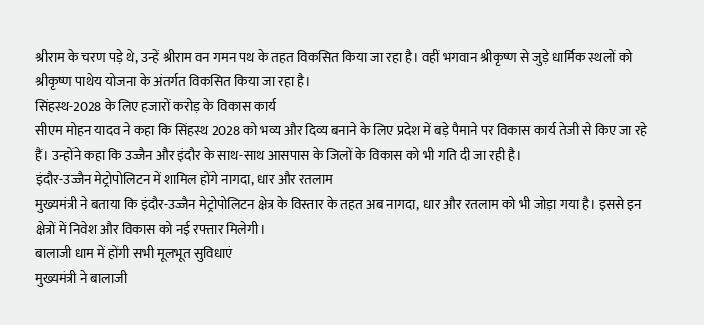श्रीराम के चरण पड़े थे, उन्हें श्रीराम वन गमन पथ के तहत विकसित किया जा रहा है। वहीं भगवान श्रीकृष्ण से जुड़े धार्मिक स्थलों को श्रीकृष्ण पाथेय योजना के अंतर्गत विकसित किया जा रहा है।
सिंहस्थ-2028 के लिए हजारों करोड़ के विकास कार्य
सीएम मोहन यादव ने कहा कि सिंहस्थ 2028 को भव्य और दिव्य बनाने के लिए प्रदेश में बड़े पैमाने पर विकास कार्य तेजी से किए जा रहे हैं। उन्होंने कहा कि उज्जैन और इंदौर के साथ-साथ आसपास के जिलों के विकास को भी गति दी जा रही है।
इंदौर-उज्जैन मेट्रोपोलिटन में शामिल होंगे नागदा, धार और रतलाम
मुख्यमंत्री ने बताया कि इंदौर-उज्जैन मेट्रोपोलिटन क्षेत्र के विस्तार के तहत अब नागदा, धार और रतलाम को भी जोड़ा गया है। इससे इन क्षेत्रों में निवेश और विकास को नई रफ्तार मिलेगी।
बालाजी धाम में होंगी सभी मूलभूत सुविधाएं
मुख्यमंत्री ने बालाजी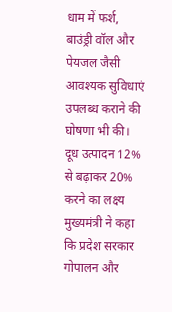धाम में फर्श, बाउंड्री वॉल और पेयजल जैसी आवश्यक सुविधाएं उपलब्ध कराने की घोषणा भी की।
दूध उत्पादन 12% से बढ़ाकर 20% करने का लक्ष्य
मुख्यमंत्री ने कहा कि प्रदेश सरकार गोपालन और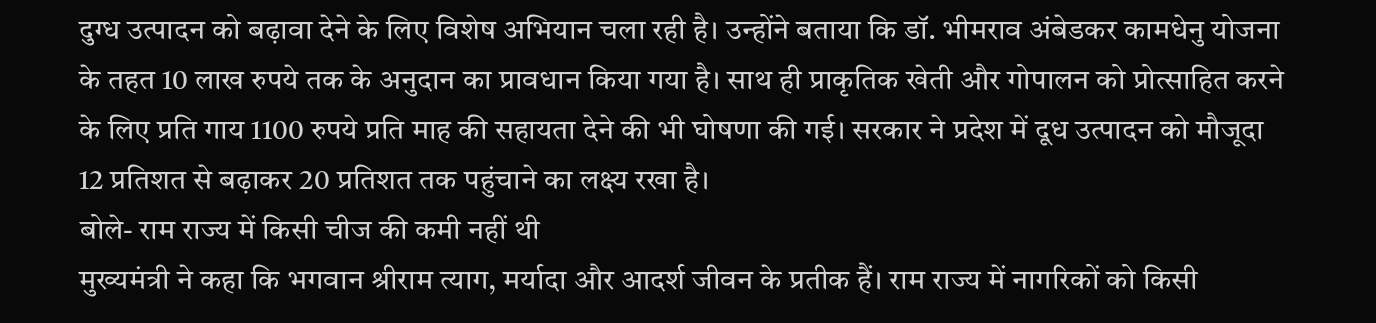दुग्ध उत्पादन को बढ़ावा देने के लिए विशेष अभियान चला रही है। उन्होंने बताया कि डॉ. भीमराव अंबेडकर कामधेनु योजना के तहत 10 लाख रुपये तक के अनुदान का प्रावधान किया गया है। साथ ही प्राकृतिक खेती और गोपालन को प्रोत्साहित करने के लिए प्रति गाय 1100 रुपये प्रति माह की सहायता देने की भी घोषणा की गई। सरकार ने प्रदेश में दूध उत्पादन को मौजूदा 12 प्रतिशत से बढ़ाकर 20 प्रतिशत तक पहुंचाने का लक्ष्य रखा है।
बोले- राम राज्य में किसी चीज की कमी नहीं थी
मुख्यमंत्री ने कहा कि भगवान श्रीराम त्याग, मर्यादा और आदर्श जीवन के प्रतीक हैं। राम राज्य में नागरिकों को किसी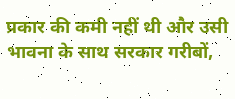प्रकार की कमी नहीं थी और उसी भावना के साथ सरकार गरीबों,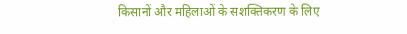किसानों और महिलाओं के सशक्तिकरण के लिए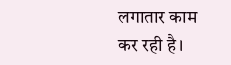लगातार काम कर रही है।